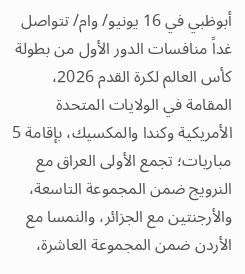أبوظبي في 16 يونيو/ وام/ تتواصل غداً منافسات الدور الأول من بطولة كأس العالم لكرة القدم 2026، المقامة في الولايات المتحدة الأمريكية وكندا والمكسيك، بإقامة 5 مباريات؛ تجمع الأولى العراق مع النرويج ضمن المجموعة التاسعة، والأرجنتين مع الجزائر، والنمسا مع الأردن ضمن المجموعة العاشرة،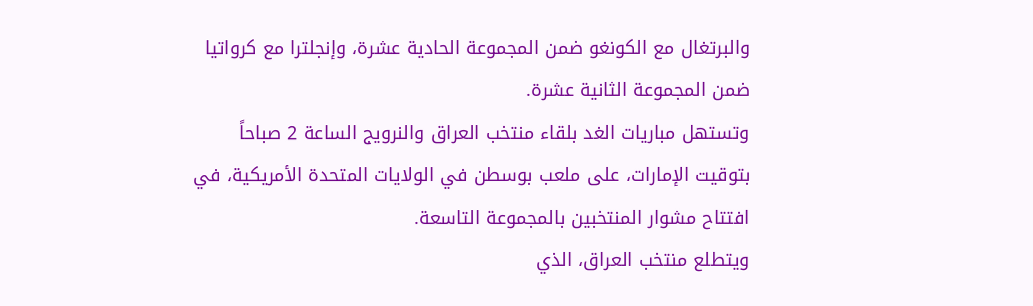والبرتغال مع الكونغو ضمن المجموعة الحادية عشرة، وإنجلترا مع كرواتيا ضمن المجموعة الثانية عشرة.
وتستهل مباريات الغد بلقاء منتخب العراق والنرويج الساعة 2 صباحاً بتوقيت الإمارات، على ملعب بوسطن في الولايات المتحدة الأمريكية، في افتتاح مشوار المنتخبين بالمجموعة التاسعة.
ويتطلع منتخب العراق، الذي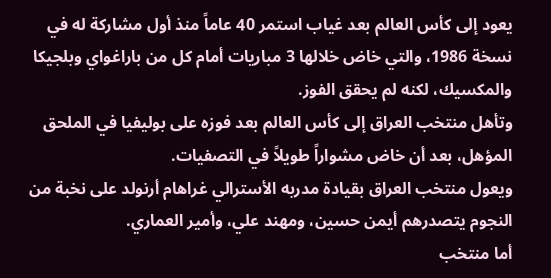يعود إلى كأس العالم بعد غياب استمر 40 عاماً منذ أول مشاركة له في نسخة 1986، والتي خاض خلالها 3 مباريات أمام كل من باراغواي وبلجيكا والمكسيك، لكنه لم يحقق الفوز.
وتأهل منتخب العراق إلى كأس العالم بعد فوزه على بوليفيا في الملحق المؤهل، بعد أن خاض مشواراً طويلاً في التصفيات.
ويعول منتخب العراق بقيادة مدربه الأسترالي غراهام أرنولد على نخبة من النجوم يتصدرهم أيمن حسين، ومهند علي، وأمير العماري.
أما منتخب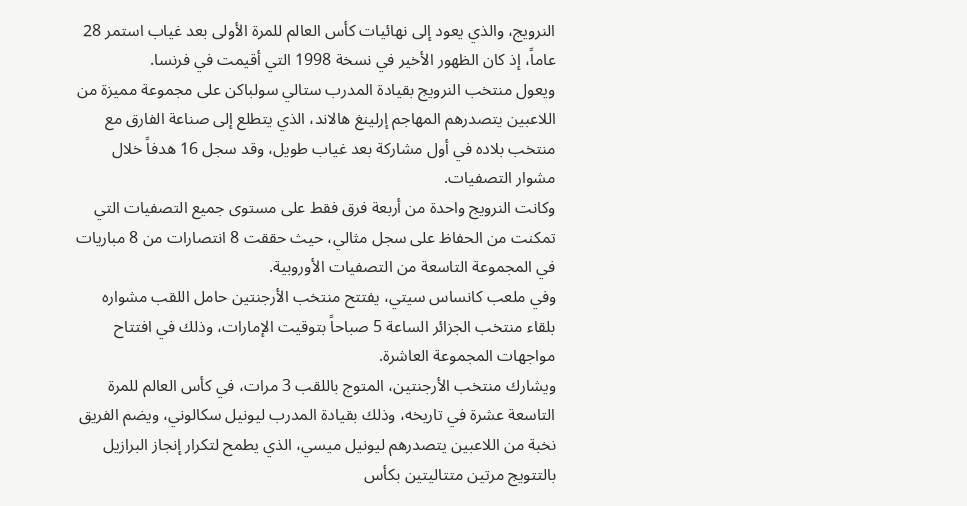النرويج، والذي يعود إلى نهائيات كأس العالم للمرة الأولى بعد غياب استمر 28 عاماً، إذ كان الظهور الأخير في نسخة 1998 التي أقيمت في فرنسا.
ويعول منتخب النرويج بقيادة المدرب ستالي سولباكن على مجموعة مميزة من اللاعبين يتصدرهم المهاجم إرلينغ هالاند، الذي يتطلع إلى صناعة الفارق مع منتخب بلاده في أول مشاركة بعد غياب طويل، وقد سجل 16 هدفاً خلال مشوار التصفيات.
وكانت النرويج واحدة من أربعة فرق فقط على مستوى جميع التصفيات التي تمكنت من الحفاظ على سجل مثالي، حيث حققت 8 انتصارات من 8 مباريات في المجموعة التاسعة من التصفيات الأوروبية.
وفي ملعب كانساس سيتي، يفتتح منتخب الأرجنتين حامل اللقب مشواره بلقاء منتخب الجزائر الساعة 5 صباحاً بتوقيت الإمارات، وذلك في افتتاح مواجهات المجموعة العاشرة.
ويشارك منتخب الأرجنتين، المتوج باللقب 3 مرات، في كأس العالم للمرة التاسعة عشرة في تاريخه، وذلك بقيادة المدرب ليونيل سكالوني، ويضم الفريق نخبة من اللاعبين يتصدرهم ليونيل ميسي، الذي يطمح لتكرار إنجاز البرازيل بالتتويج مرتين متتاليتين بكأس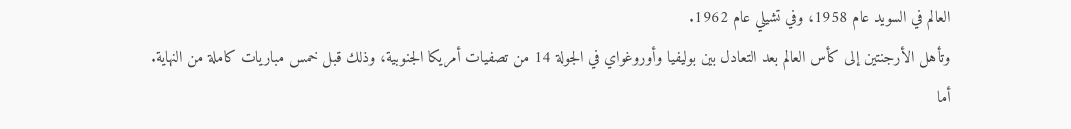العالم في السويد عام 1958، وفي تشيلي عام 1962.
وتأهل الأرجنتين إلى كأس العالم بعد التعادل بين بوليفيا وأوروغواي في الجولة 14 من تصفيات أمريكا الجنوبية، وذلك قبل خمس مباريات كاملة من النهاية.
أما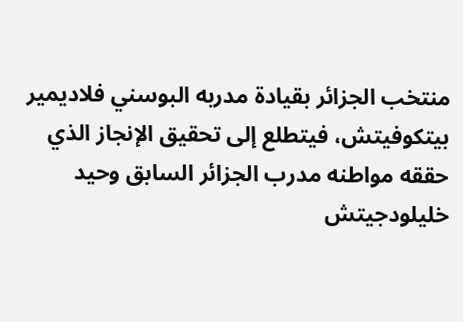منتخب الجزائر بقيادة مدربه البوسني فلاديمير بيتكوفيتش، فيتطلع إلى تحقيق الإنجاز الذي حققه مواطنه مدرب الجزائر السابق وحيد خليلودجيتش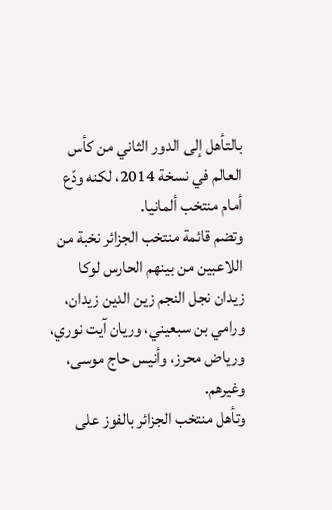بالتأهل إلى الدور الثاني من كأس العالم في نسخة 2014، لكنه ودّع أمام منتخب ألمانيا.
وتضم قائمة منتخب الجزائر نخبة من اللاعبين من بينهم الحارس لوكا زيدان نجل النجم زين الدين زيدان، ورامي بن سبعيني، وريان آيت نوري، ورياض محرز، وأنيس حاج موسى، وغيرهم.
وتأهل منتخب الجزائر بالفوز على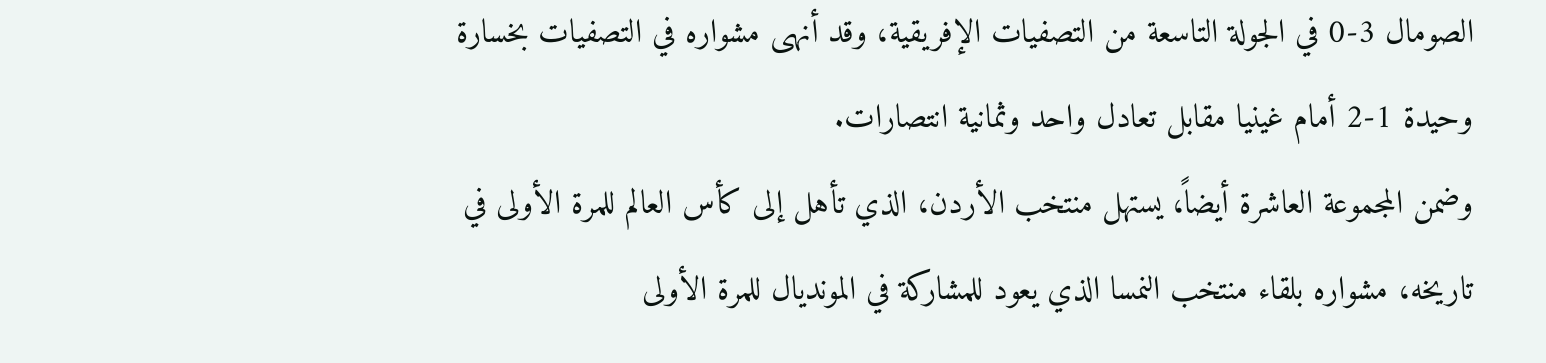الصومال 3-0 في الجولة التاسعة من التصفيات الإفريقية، وقد أنهى مشواره في التصفيات بخسارة وحيدة 1-2 أمام غينيا مقابل تعادل واحد وثمانية انتصارات.
وضمن المجموعة العاشرة أيضاً، يستهل منتخب الأردن، الذي تأهل إلى كأس العالم للمرة الأولى في تاريخه، مشواره بلقاء منتخب النمسا الذي يعود للمشاركة في المونديال للمرة الأولى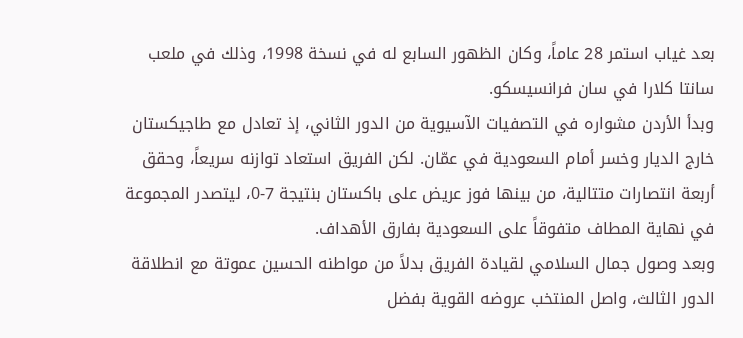بعد غياب استمر 28 عاماً، وكان الظهور السابع له في نسخة 1998، وذلك في ملعب سانتا كلارا في سان فرانسيسكو.
وبدأ الأردن مشواره في التصفيات الآسيوية من الدور الثاني، إذ تعادل مع طاجيكستان خارج الديار وخسر أمام السعودية في عمّان. لكن الفريق استعاد توازنه سريعاً، وحقق أربعة انتصارات متتالية، من بينها فوز عريض على باكستان بنتيجة 7-0، ليتصدر المجموعة في نهاية المطاف متفوقاً على السعودية بفارق الأهداف.
وبعد وصول جمال السلامي لقيادة الفريق بدلاً من مواطنه الحسين عموتة مع انطلاقة الدور الثالث، واصل المنتخب عروضه القوية بفضل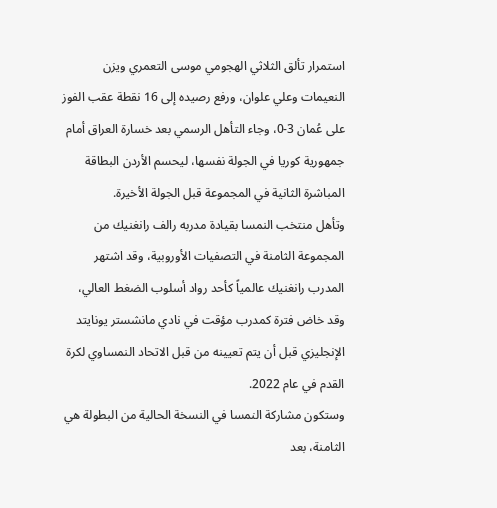استمرار تألق الثلاثي الهجومي موسى التعمري ويزن النعيمات وعلي علوان، ورفع رصيده إلى 16 نقطة عقب الفوز على عُمان 3-0، وجاء التأهل الرسمي بعد خسارة العراق أمام جمهورية كوريا في الجولة نفسها، ليحسم الأردن البطاقة المباشرة الثانية في المجموعة قبل الجولة الأخيرة.
وتأهل منتخب النمسا بقيادة مدربه رالف رانغنيك من المجموعة الثامنة في التصفيات الأوروبية، وقد اشتهر المدرب رانغنيك عالمياً كأحد رواد أسلوب الضغط العالي، وقد خاض فترة كمدرب مؤقت في نادي مانشستر يونايتد الإنجليزي قبل أن يتم تعيينه من قبل الاتحاد النمساوي لكرة القدم في عام 2022.
وستكون مشاركة النمسا في النسخة الحالية من البطولة هي الثامنة، بعد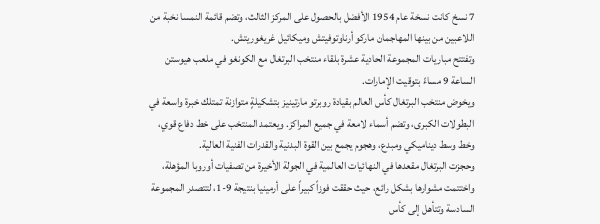7 نسخ كانت نسخة عام 1954 الأفضل بالحصول على المركز الثالث، وتضم قائمة النمسا نخبة من اللاعبين من بينها المهاجمان ماركو أرناوتوفيتش وميكائيل غريغوريتش.
وتفتتح مباريات المجموعة الحادية عشرة بلقاء منتخب البرتغال مع الكونغو في ملعب هيوستن الساعة 9 مساءً بتوقيت الإمارات.
ويخوض منتخب البرتغال كأس العالم بقيادة روبرتو مارتينيز بتشكيلةٍ متوازنة تمتلك خبرة واسعة في البطولات الكبرى، وتضم أسماء لامعة في جميع المراكز. ويعتمد المنتخب على خط دفاع قوي، وخط وسط ديناميكي ومبدع، وهجوم يجمع بين القوة البدنية والقدرات الفنية العالية.
وحجزت البرتغال مقعدها في النهائيات العالمية في الجولة الأخيرة من تصفيات أوروبا المؤهلة، واختتمت مشوارها بشكل رائع، حيث حققت فوزاً كبيراً على أرمينيا بنتيجة 9-1، لتتصدر المجموعة السادسة وتتأهل إلى كأس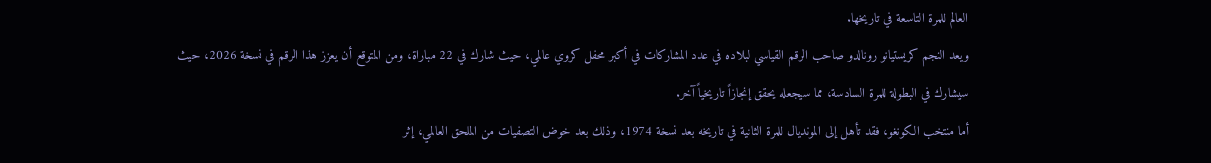العالم للمرة التاسعة في تاريخها.
ويعد النجم كريستيانو رونالدو صاحب الرقم القياسي لبلاده في عدد المشاركات في أكبر محفل كروي عالمي، حيث شارك في 22 مباراة، ومن المتوقع أن يعزز هذا الرقم في نسخة 2026، حيث سيشارك في البطولة للمرة السادسة، مما سيجعله يحقق إنجازاً تاريخياً آخر.
أما منتخب الكونغو، فقد تأهل إلى المونديال للمرة الثانية في تاريخه بعد نسخة 1974، وذلك بعد خوض التصفيات من الملحق العالمي، إثر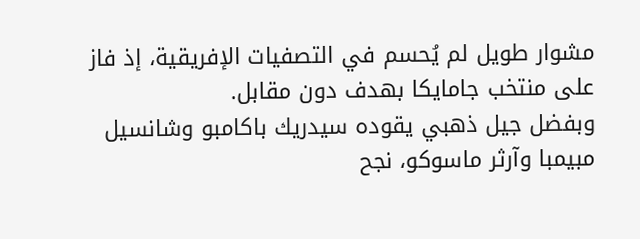مشوار طويل لم يُحسم في التصفيات الإفريقية، إذ فاز على منتخب جامايكا بهدف دون مقابل.
وبفضل جيل ذهبي يقوده سيدريك باكامبو وشانسيل مبيمبا وآرثر ماسوكو، نجح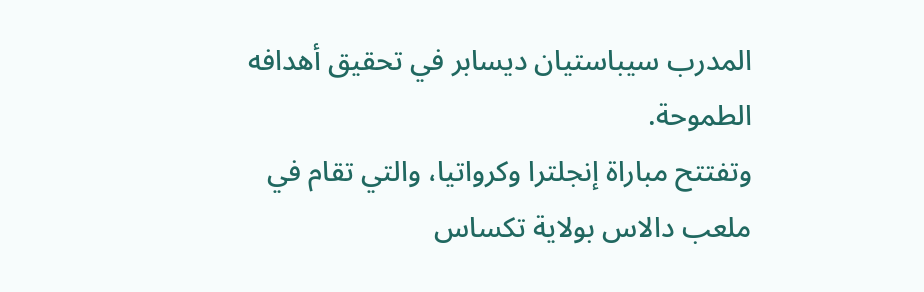المدرب سيباستيان ديسابر في تحقيق أهدافه الطموحة.
وتفتتح مباراة إنجلترا وكرواتيا، والتي تقام في ملعب دالاس بولاية تكساس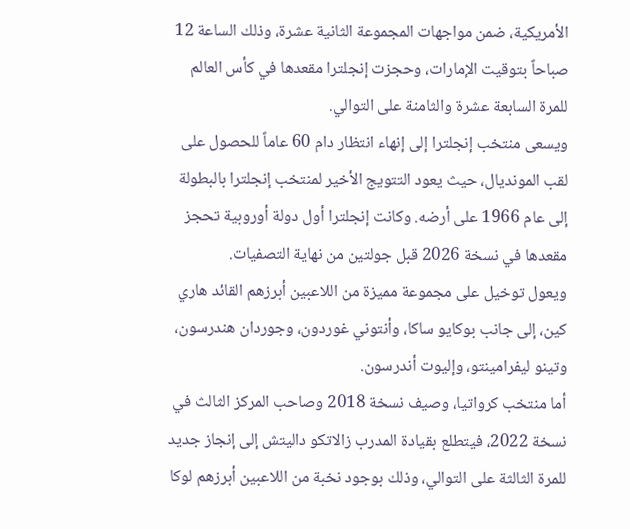الأمريكية، ضمن مواجهات المجموعة الثانية عشرة، وذلك الساعة 12 صباحاً بتوقيت الإمارات، وحجزت إنجلترا مقعدها في كأس العالم للمرة السابعة عشرة والثامنة على التوالي.
ويسعى منتخب إنجلترا إلى إنهاء انتظار دام 60 عاماً للحصول على لقب المونديال، حيث يعود التتويج الأخير لمنتخب إنجلترا بالبطولة إلى عام 1966 على أرضه. وكانت إنجلترا أول دولة أوروبية تحجز مقعدها في نسخة 2026 قبل جولتين من نهاية التصفيات.
ويعول توخيل على مجموعة مميزة من اللاعبين أبرزهم القائد هاري كين، إلى جانب بوكايو ساكا، وأنتوني غوردون، وجوردان هندرسون، وتينو ليفرامينتو، وإليوت أندرسون.
أما منتخب كرواتيا، وصيف نسخة 2018 وصاحب المركز الثالث في نسخة 2022، فيتطلع بقيادة المدرب زالاتكو داليتش إلى إنجاز جديد للمرة الثالثة على التوالي، وذلك بوجود نخبة من اللاعبين أبرزهم لوكا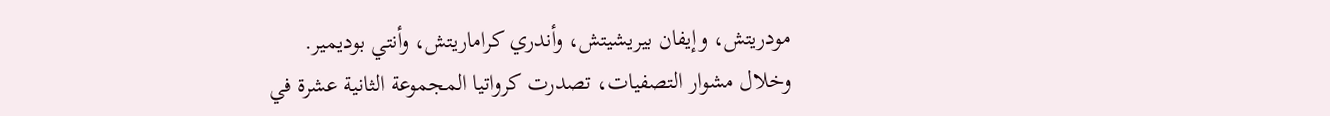مودريتش، وإيفان بيريشيتش، وأندري كراماريتش، وأنتي بوديمير.
وخلال مشوار التصفيات، تصدرت كرواتيا المجموعة الثانية عشرة في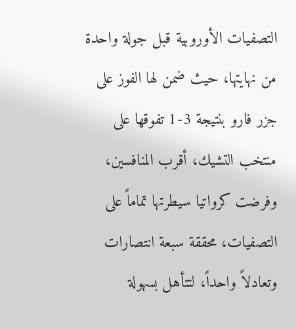التصفيات الأوروبية قبل جولة واحدة من نهايتها، حيث ضمن لها الفوز على جزر فارو بنتيجة 3-1 تفوقها على منتخب التشيك، أقرب المنافسين، وفرضت كرواتيا سيطرتها تماماً على التصفيات، محققة سبعة انتصارات وتعادلاً واحداً، لتتأهل بسهولة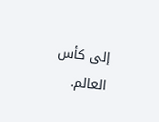إلى كأس العالم.